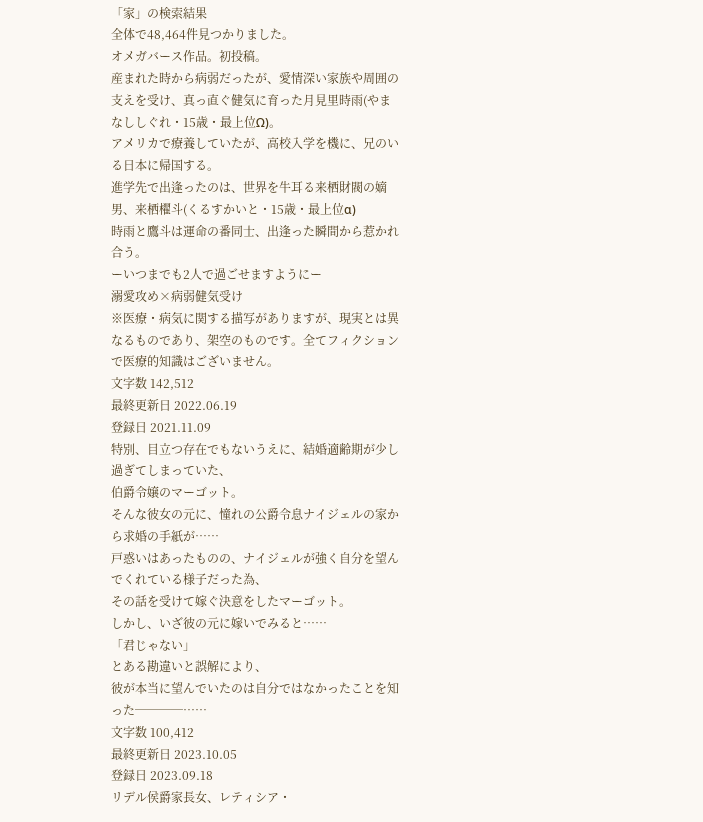「家」の検索結果
全体で48,464件見つかりました。
オメガバース作品。初投稿。
産まれた時から病弱だったが、愛情深い家族や周囲の支えを受け、真っ直ぐ健気に育った月見里時雨(やまなししぐれ・15歳・最上位Ω)。
アメリカで療養していたが、高校入学を機に、兄のいる日本に帰国する。
進学先で出逢ったのは、世界を牛耳る来栖財閥の嫡男、来栖櫂斗(くるすかいと・15歳・最上位α)
時雨と鷹斗は運命の番同士、出逢った瞬間から惹かれ合う。
ーいつまでも2人で過ごせますようにー
溺愛攻め×病弱健気受け
※医療・病気に関する描写がありますが、現実とは異なるものであり、架空のものです。全てフィクションで医療的知識はございません。
文字数 142,512
最終更新日 2022.06.19
登録日 2021.11.09
特別、目立つ存在でもないうえに、結婚適齢期が少し過ぎてしまっていた、
伯爵令嬢のマーゴット。
そんな彼女の元に、憧れの公爵令息ナイジェルの家から求婚の手紙が……
戸惑いはあったものの、ナイジェルが強く自分を望んでくれている様子だった為、
その話を受けて嫁ぐ決意をしたマーゴット。
しかし、いざ彼の元に嫁いでみると……
「君じゃない」
とある勘違いと誤解により、
彼が本当に望んでいたのは自分ではなかったことを知った────……
文字数 100,412
最終更新日 2023.10.05
登録日 2023.09.18
リデル侯爵家長女、レティシア・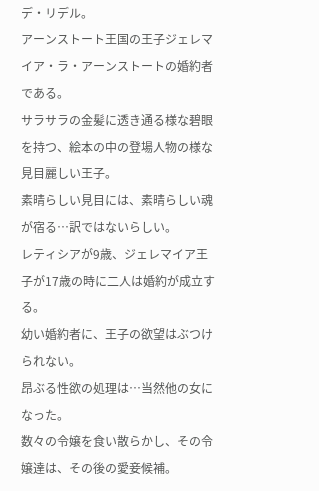デ・リデル。
アーンストート王国の王子ジェレマイア・ラ・アーンストートの婚約者である。
サラサラの金髪に透き通る様な碧眼を持つ、絵本の中の登場人物の様な見目麗しい王子。
素晴らしい見目には、素晴らしい魂が宿る…訳ではないらしい。
レティシアが9歳、ジェレマイア王子が17歳の時に二人は婚約が成立する。
幼い婚約者に、王子の欲望はぶつけられない。
昂ぶる性欲の処理は…当然他の女になった。
数々の令嬢を食い散らかし、その令嬢達は、その後の愛妾候補。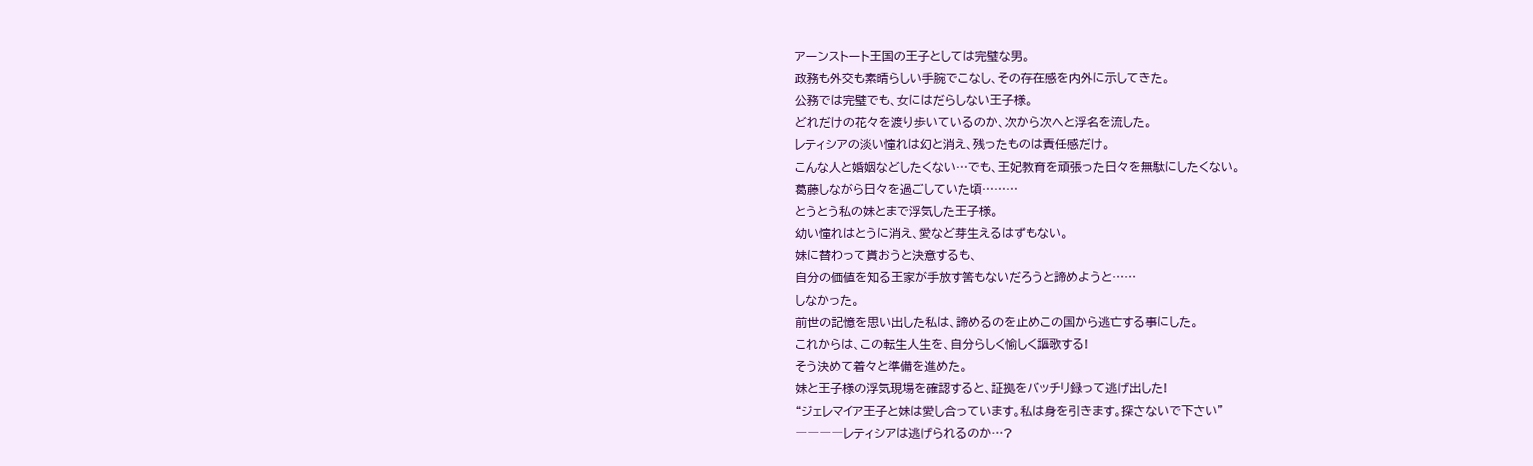アーンストート王国の王子としては完璧な男。
政務も外交も素晴らしい手腕でこなし、その存在感を内外に示してきた。
公務では完璧でも、女にはだらしない王子様。
どれだけの花々を渡り歩いているのか、次から次へと浮名を流した。
レティシアの淡い憧れは幻と消え、残ったものは責任感だけ。
こんな人と婚姻などしたくない…でも、王妃教育を頑張った日々を無駄にしたくない。
葛藤しながら日々を過ごしていた頃………
とうとう私の妹とまで浮気した王子様。
幼い憧れはとうに消え、愛など芽生えるはずもない。
妹に替わって貰おうと決意するも、
自分の価値を知る王家が手放す筈もないだろうと諦めようと……
しなかった。
前世の記憶を思い出した私は、諦めるのを止めこの国から逃亡する事にした。
これからは、この転生人生を、自分らしく愉しく謳歌する!
そう決めて着々と準備を進めた。
妹と王子様の浮気現場を確認すると、証拠をバッチリ録って逃げ出した!
“ジェレマイア王子と妹は愛し合っています。私は身を引きます。探さないで下さい”
――――レティシアは逃げられるのか…?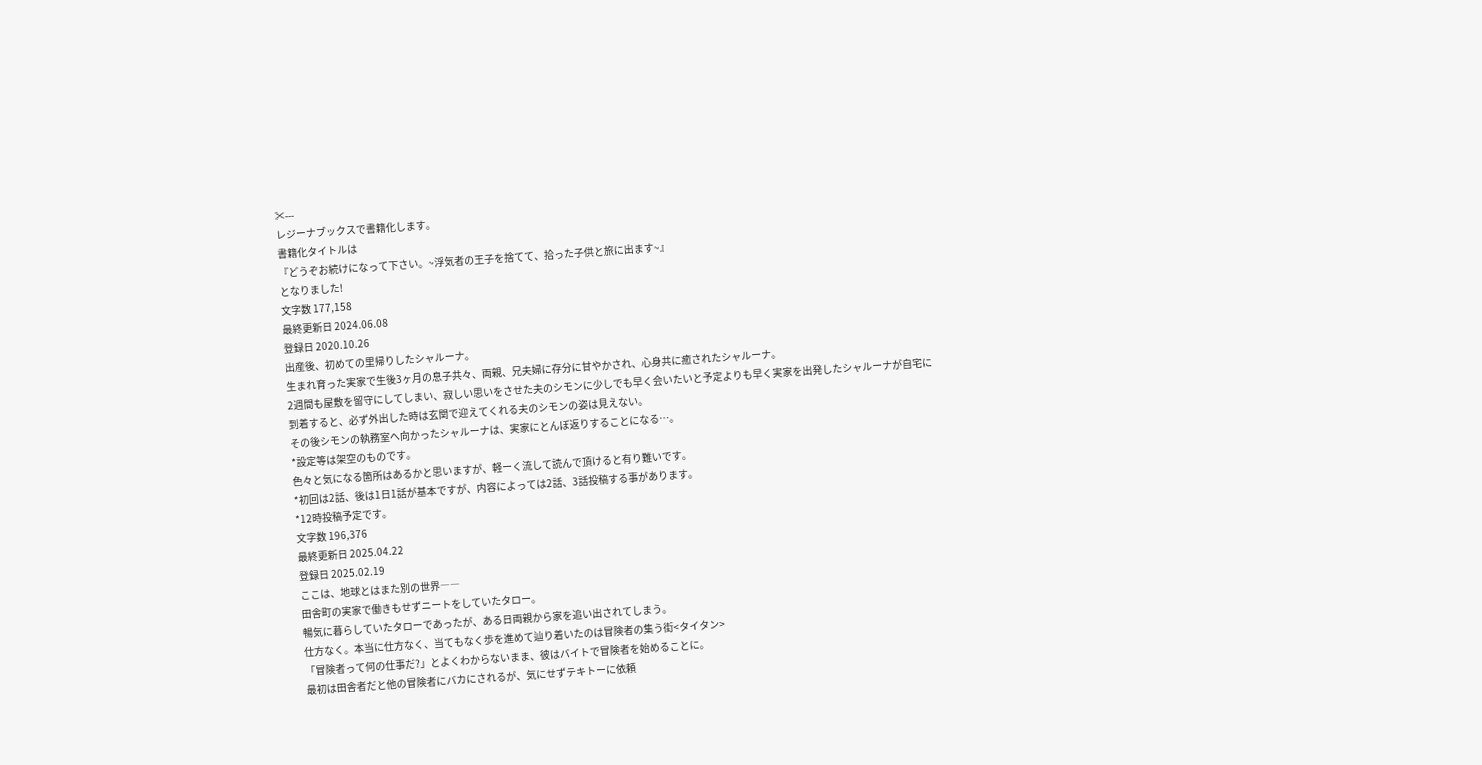✂---
レジーナブックスで書籍化します。
書籍化タイトルは
『どうぞお続けになって下さい。~浮気者の王子を捨てて、拾った子供と旅に出ます~』
となりました!
文字数 177,158
最終更新日 2024.06.08
登録日 2020.10.26
出産後、初めての里帰りしたシャルーナ。
生まれ育った実家で生後3ヶ月の息子共々、両親、兄夫婦に存分に甘やかされ、心身共に癒されたシャルーナ。
2週間も屋敷を留守にしてしまい、寂しい思いをさせた夫のシモンに少しでも早く会いたいと予定よりも早く実家を出発したシャルーナが自宅に到着すると、必ず外出した時は玄関で迎えてくれる夫のシモンの姿は見えない。
その後シモンの執務室へ向かったシャルーナは、実家にとんぼ返りすることになる…。
*設定等は架空のものです。
色々と気になる箇所はあるかと思いますが、軽ーく流して読んで頂けると有り難いです。
*初回は2話、後は1日1話が基本ですが、内容によっては2話、3話投稿する事があります。
*12時投稿予定です。
文字数 196,376
最終更新日 2025.04.22
登録日 2025.02.19
ここは、地球とはまた別の世界――
田舎町の実家で働きもせずニートをしていたタロー。
暢気に暮らしていたタローであったが、ある日両親から家を追い出されてしまう。
仕方なく。本当に仕方なく、当てもなく歩を進めて辿り着いたのは冒険者の集う街<タイタン>
「冒険者って何の仕事だ?」とよくわからないまま、彼はバイトで冒険者を始めることに。
最初は田舎者だと他の冒険者にバカにされるが、気にせずテキトーに依頼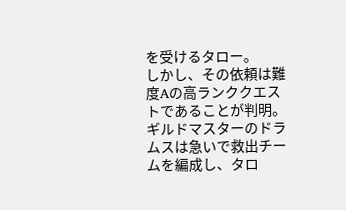を受けるタロー。
しかし、その依頼は難度Aの高ランククエストであることが判明。
ギルドマスターのドラムスは急いで救出チームを編成し、タロ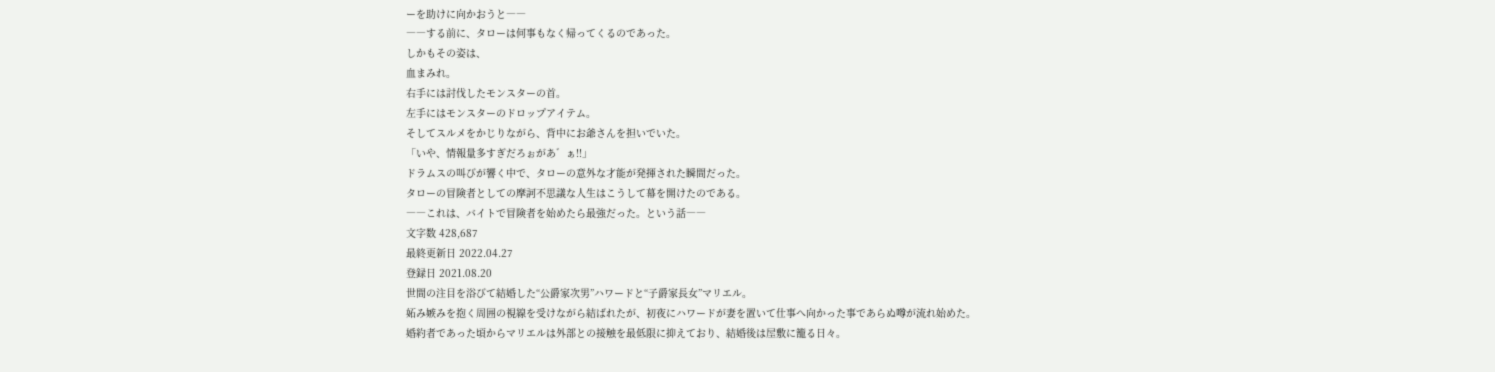ーを助けに向かおうと――
――する前に、タローは何事もなく帰ってくるのであった。
しかもその姿は、
血まみれ。
右手には討伐したモンスターの首。
左手にはモンスターのドロップアイテム。
そしてスルメをかじりながら、背中にお爺さんを担いでいた。
「いや、情報量多すぎだろぉがあ゛ぁ!!」
ドラムスの叫びが響く中で、タローの意外な才能が発揮された瞬間だった。
タローの冒険者としての摩訶不思議な人生はこうして幕を開けたのである。
――これは、バイトで冒険者を始めたら最強だった。という話――
文字数 428,687
最終更新日 2022.04.27
登録日 2021.08.20
世間の注目を浴びて結婚した“公爵家次男”ハワードと“子爵家長女”マリエル。
妬み嫉みを抱く周囲の視線を受けながら結ばれたが、初夜にハワードが妻を置いて仕事へ向かった事であらぬ噂が流れ始めた。
婚約者であった頃からマリエルは外部との接触を最低限に抑えており、結婚後は屋敷に籠る日々。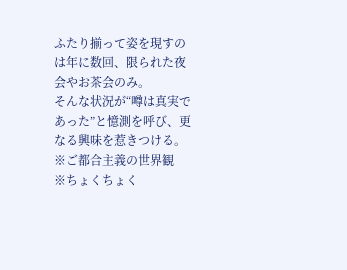ふたり揃って姿を現すのは年に数回、限られた夜会やお茶会のみ。
そんな状況が“噂は真実であった”と憶測を呼び、更なる興味を惹きつける。
※ご都合主義の世界観
※ちょくちょく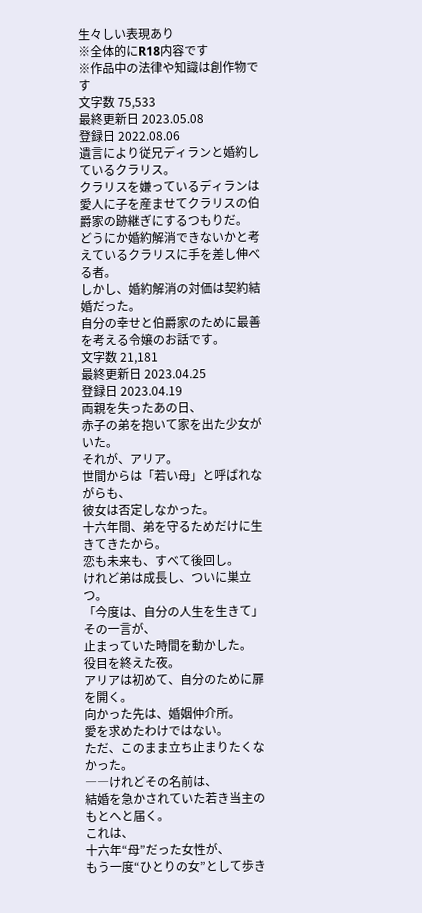生々しい表現あり
※全体的にR18内容です
※作品中の法律や知識は創作物です
文字数 75,533
最終更新日 2023.05.08
登録日 2022.08.06
遺言により従兄ディランと婚約しているクラリス。
クラリスを嫌っているディランは愛人に子を産ませてクラリスの伯爵家の跡継ぎにするつもりだ。
どうにか婚約解消できないかと考えているクラリスに手を差し伸べる者。
しかし、婚約解消の対価は契約結婚だった。
自分の幸せと伯爵家のために最善を考える令嬢のお話です。
文字数 21,181
最終更新日 2023.04.25
登録日 2023.04.19
両親を失ったあの日、
赤子の弟を抱いて家を出た少女がいた。
それが、アリア。
世間からは「若い母」と呼ばれながらも、
彼女は否定しなかった。
十六年間、弟を守るためだけに生きてきたから。
恋も未来も、すべて後回し。
けれど弟は成長し、ついに巣立つ。
「今度は、自分の人生を生きて」
その一言が、
止まっていた時間を動かした。
役目を終えた夜。
アリアは初めて、自分のために扉を開く。
向かった先は、婚姻仲介所。
愛を求めたわけではない。
ただ、このまま立ち止まりたくなかった。
――けれどその名前は、
結婚を急かされていた若き当主のもとへと届く。
これは、
十六年“母”だった女性が、
もう一度“ひとりの女”として歩き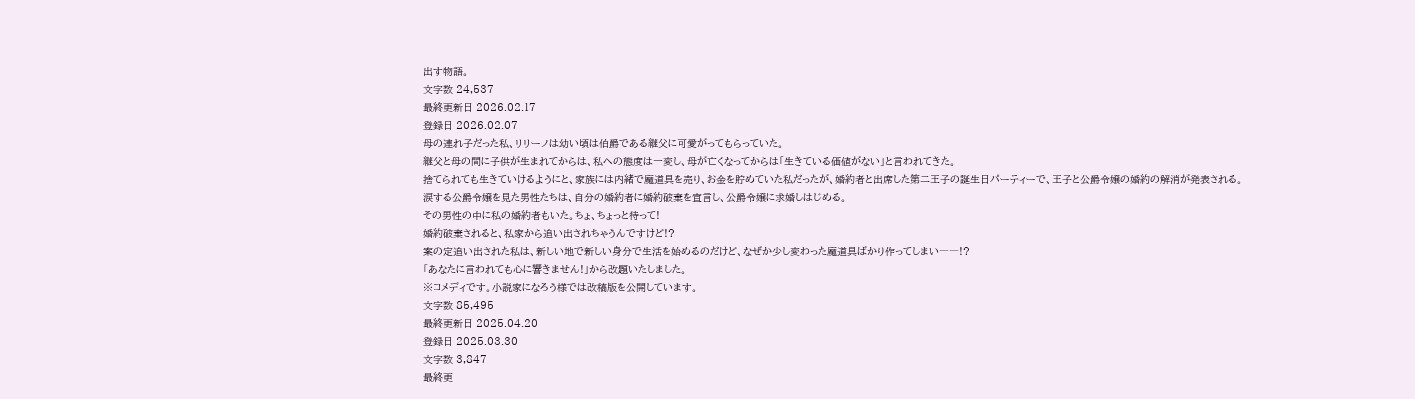出す物語。
文字数 24,537
最終更新日 2026.02.17
登録日 2026.02.07
母の連れ子だった私、リリーノは幼い頃は伯爵である継父に可愛がってもらっていた。
継父と母の間に子供が生まれてからは、私への態度は一変し、母が亡くなってからは「生きている価値がない」と言われてきた。
捨てられても生きていけるようにと、家族には内緒で魔道具を売り、お金を貯めていた私だったが、婚約者と出席した第二王子の誕生日パーティーで、王子と公爵令嬢の婚約の解消が発表される。
涙する公爵令嬢を見た男性たちは、自分の婚約者に婚約破棄を宣言し、公爵令嬢に求婚しはじめる。
その男性の中に私の婚約者もいた。ちょ、ちょっと待って!
婚約破棄されると、私家から追い出されちゃうんですけど!?
案の定追い出された私は、新しい地で新しい身分で生活を始めるのだけど、なぜか少し変わった魔道具ばかり作ってしまい――!?
「あなたに言われても心に響きません!」から改題いたしました。
※コメディです。小説家になろう様では改稿版を公開しています。
文字数 85,495
最終更新日 2025.04.20
登録日 2025.03.30
文字数 3,847
最終更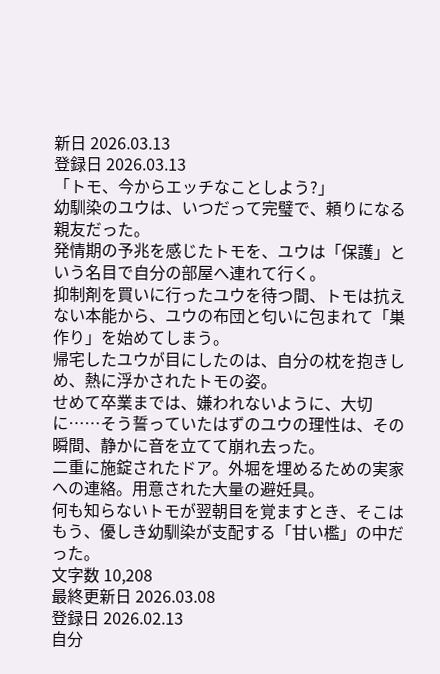新日 2026.03.13
登録日 2026.03.13
「トモ、今からエッチなことしよう?」
幼馴染のユウは、いつだって完璧で、頼りになる親友だった。
発情期の予兆を感じたトモを、ユウは「保護」という名目で自分の部屋へ連れて行く。
抑制剤を買いに行ったユウを待つ間、トモは抗えない本能から、ユウの布団と匂いに包まれて「巣作り」を始めてしまう。
帰宅したユウが目にしたのは、自分の枕を抱きしめ、熱に浮かされたトモの姿。
せめて卒業までは、嫌われないように、大切に……そう誓っていたはずのユウの理性は、その瞬間、静かに音を立てて崩れ去った。
二重に施錠されたドア。外堀を埋めるための実家への連絡。用意された大量の避妊具。
何も知らないトモが翌朝目を覚ますとき、そこはもう、優しき幼馴染が支配する「甘い檻」の中だった。
文字数 10,208
最終更新日 2026.03.08
登録日 2026.02.13
自分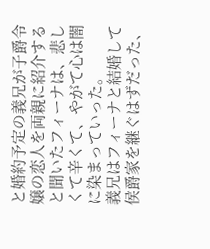と婚約予定の義兄が子爵令嬢の恋人を両親に紹介すると聞いたフィーナは、悲しくて辛くて、やがて心は闇に染まっていった。
義兄はフィーナと結婚して侯爵家を継ぐはずだった、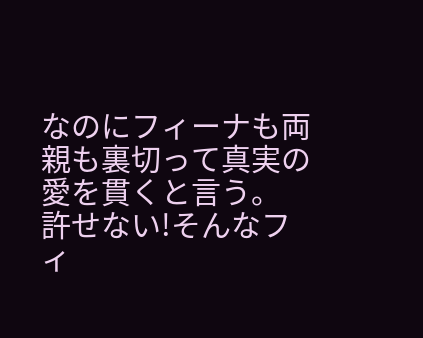なのにフィーナも両親も裏切って真実の愛を貫くと言う。
許せない!そんなフィ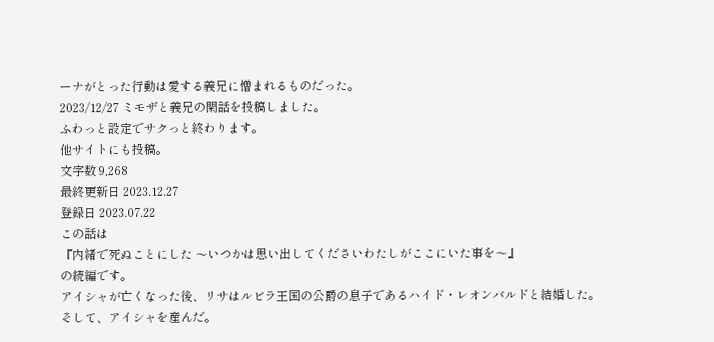ーナがとった行動は愛する義兄に憎まれるものだった。
2023/12/27 ミモザと義兄の閑話を投稿しました。
ふわっと設定でサクっと終わります。
他サイトにも投稿。
文字数 9,268
最終更新日 2023.12.27
登録日 2023.07.22
この話は
『内緒で死ぬことにした 〜いつかは思い出してくださいわたしがここにいた事を〜』
の続編です。
アイシャが亡くなった後、リサはルビラ王国の公爵の息子であるハイド・レオンバルドと結婚した。
そして、アイシャを産んだ。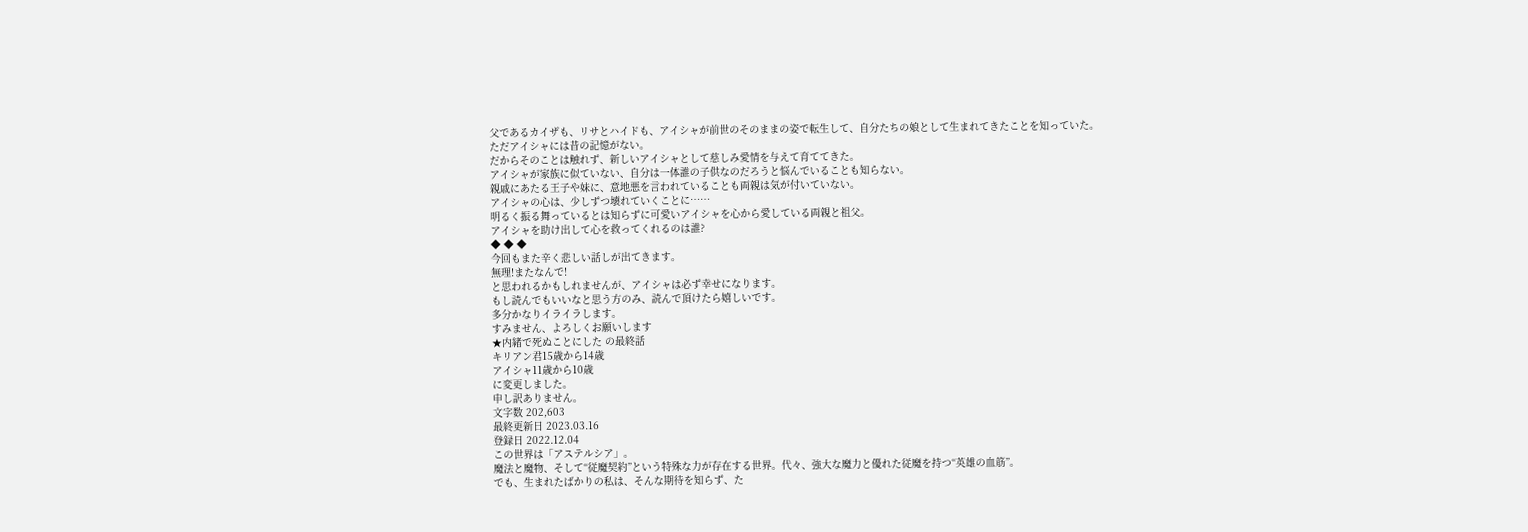父であるカイザも、リサとハイドも、アイシャが前世のそのままの姿で転生して、自分たちの娘として生まれてきたことを知っていた。
ただアイシャには昔の記憶がない。
だからそのことは触れず、新しいアイシャとして慈しみ愛情を与えて育ててきた。
アイシャが家族に似ていない、自分は一体誰の子供なのだろうと悩んでいることも知らない。
親戚にあたる王子や妹に、意地悪を言われていることも両親は気が付いていない。
アイシャの心は、少しずつ壊れていくことに……
明るく振る舞っているとは知らずに可愛いアイシャを心から愛している両親と祖父。
アイシャを助け出して心を救ってくれるのは誰?
◆ ◆ ◆
今回もまた辛く悲しい話しが出てきます。
無理!またなんで!
と思われるかもしれませんが、アイシャは必ず幸せになります。
もし読んでもいいなと思う方のみ、読んで頂けたら嬉しいです。
多分かなりイライラします。
すみません、よろしくお願いします
★内緒で死ぬことにした の最終話
キリアン君15歳から14歳
アイシャ11歳から10歳
に変更しました。
申し訳ありません。
文字数 202,603
最終更新日 2023.03.16
登録日 2022.12.04
この世界は「アステルシア」。
魔法と魔物、そして“従魔契約”という特殊な力が存在する世界。代々、強大な魔力と優れた従魔を持つ“英雄の血筋”。
でも、生まれたばかりの私は、そんな期待を知らず、た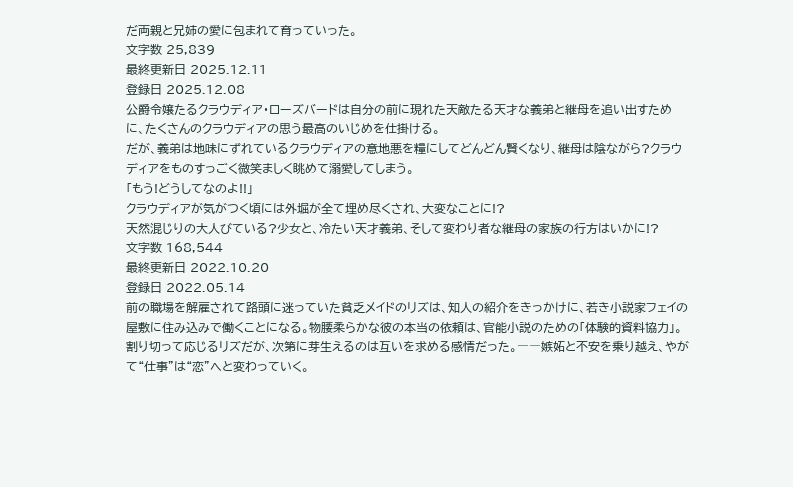だ両親と兄姉の愛に包まれて育っていった。
文字数 25,839
最終更新日 2025.12.11
登録日 2025.12.08
公爵令嬢たるクラウディア・ローズバードは自分の前に現れた天敵たる天才な義弟と継母を追い出すために、たくさんのクラウディアの思う最高のいじめを仕掛ける。
だが、義弟は地味にずれているクラウディアの意地悪を糧にしてどんどん賢くなり、継母は陰ながら?クラウディアをものすっごく微笑ましく眺めて溺愛してしまう。
「もう!どうしてなのよ!!」
クラウディアが気がつく頃には外堀が全て埋め尽くされ、大変なことに!?
天然混じりの大人びている?少女と、冷たい天才義弟、そして変わり者な継母の家族の行方はいかに!?
文字数 168,544
最終更新日 2022.10.20
登録日 2022.05.14
前の職場を解雇されて路頭に迷っていた貧乏メイドのリズは、知人の紹介をきっかけに、若き小説家フェイの屋敷に住み込みで働くことになる。物腰柔らかな彼の本当の依頼は、官能小説のための「体験的資料協力」。割り切って応じるリズだが、次第に芽生えるのは互いを求める感情だった。――嫉妬と不安を乗り越え、やがて“仕事”は“恋”へと変わっていく。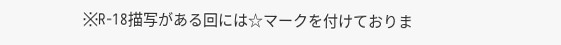※R-18描写がある回には☆マークを付けておりま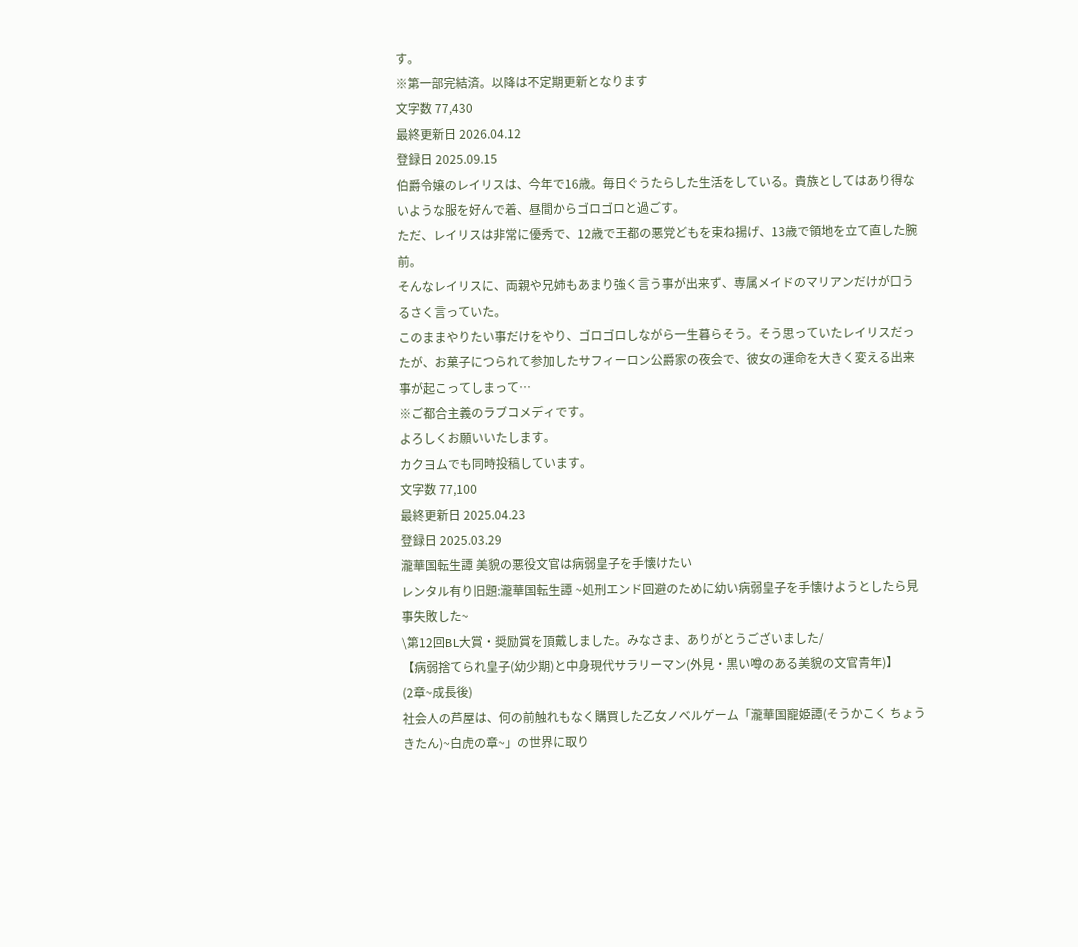す。
※第一部完結済。以降は不定期更新となります
文字数 77,430
最終更新日 2026.04.12
登録日 2025.09.15
伯爵令嬢のレイリスは、今年で16歳。毎日ぐうたらした生活をしている。貴族としてはあり得ないような服を好んで着、昼間からゴロゴロと過ごす。
ただ、レイリスは非常に優秀で、12歳で王都の悪党どもを束ね揚げ、13歳で領地を立て直した腕前。
そんなレイリスに、両親や兄姉もあまり強く言う事が出来ず、専属メイドのマリアンだけが口うるさく言っていた。
このままやりたい事だけをやり、ゴロゴロしながら一生暮らそう。そう思っていたレイリスだったが、お菓子につられて参加したサフィーロン公爵家の夜会で、彼女の運命を大きく変える出来事が起こってしまって…
※ご都合主義のラブコメディです。
よろしくお願いいたします。
カクヨムでも同時投稿しています。
文字数 77,100
最終更新日 2025.04.23
登録日 2025.03.29
瀧華国転生譚 美貌の悪役文官は病弱皇子を手懐けたい
レンタル有り旧題:瀧華国転生譚 ~処刑エンド回避のために幼い病弱皇子を手懐けようとしたら見事失敗した~
\第12回BL大賞・奨励賞を頂戴しました。みなさま、ありがとうございました/
【病弱捨てられ皇子(幼少期)と中身現代サラリーマン(外見・黒い噂のある美貌の文官青年)】
(2章~成長後)
社会人の芦屋は、何の前触れもなく購買した乙女ノベルゲーム「瀧華国寵姫譚(そうかこく ちょうきたん)~白虎の章~」の世界に取り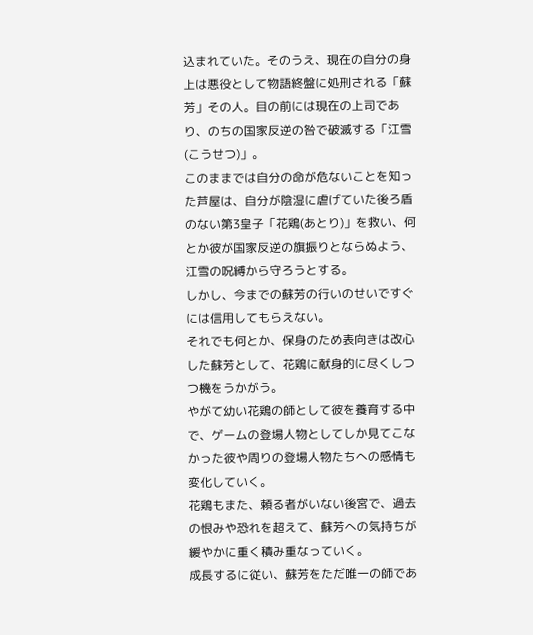込まれていた。そのうえ、現在の自分の身上は悪役として物語終盤に処刑される「蘇芳」その人。目の前には現在の上司であり、のちの国家反逆の咎で破滅する「江雪(こうせつ)」。
このままでは自分の命が危ないことを知った芦屋は、自分が陰湿に虐げていた後ろ盾のない第3皇子「花鶏(あとり)」を救い、何とか彼が国家反逆の旗振りとならぬよう、江雪の呪縛から守ろうとする。
しかし、今までの蘇芳の行いのせいですぐには信用してもらえない。
それでも何とか、保身のため表向きは改心した蘇芳として、花鶏に献身的に尽くしつつ機をうかがう。
やがて幼い花鶏の師として彼を養育する中で、ゲームの登場人物としてしか見てこなかった彼や周りの登場人物たちへの感情も変化していく。
花鶏もまた、頼る者がいない後宮で、過去の恨みや恐れを超えて、蘇芳への気持ちが緩やかに重く積み重なっていく。
成長するに従い、蘇芳をただ唯一の師であ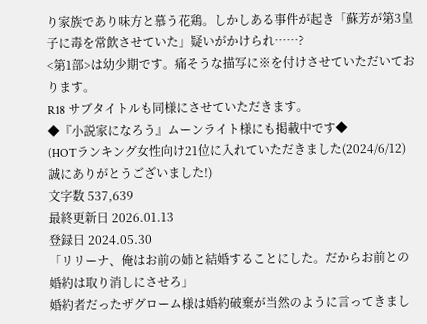り家族であり味方と慕う花鶏。しかしある事件が起き「蘇芳が第3皇子に毒を常飲させていた」疑いがかけられ……?
<第1部>は幼少期です。痛そうな描写に※を付けさせていただいております。
R18 サブタイトルも同様にさせていただきます。
◆『小説家になろう』ムーンライト様にも掲載中です◆
(HOTランキング女性向け21位に入れていただきました(2024/6/12)誠にありがとうございました!)
文字数 537,639
最終更新日 2026.01.13
登録日 2024.05.30
「リリーナ、俺はお前の姉と結婚することにした。だからお前との婚約は取り消しにさせろ」
婚約者だったザグローム様は婚約破棄が当然のように言ってきまし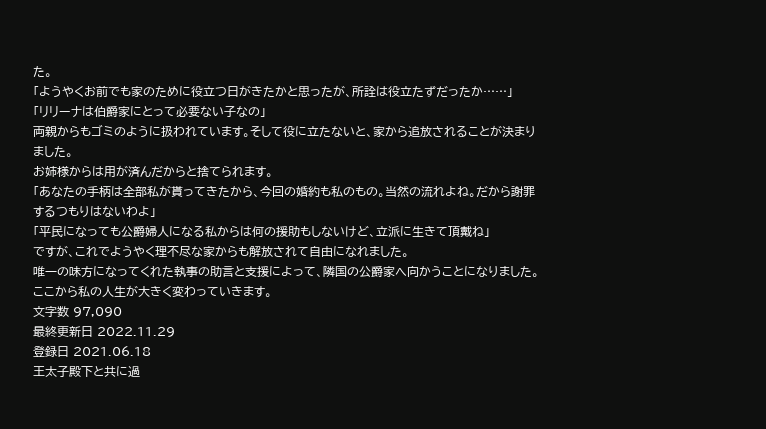た。
「ようやくお前でも家のために役立つ日がきたかと思ったが、所詮は役立たずだったか……」
「リリーナは伯爵家にとって必要ない子なの」
両親からもゴミのように扱われています。そして役に立たないと、家から追放されることが決まりました。
お姉様からは用が済んだからと捨てられます。
「あなたの手柄は全部私が貰ってきたから、今回の婚約も私のもの。当然の流れよね。だから謝罪するつもりはないわよ」
「平民になっても公爵婦人になる私からは何の援助もしないけど、立派に生きて頂戴ね」
ですが、これでようやく理不尽な家からも解放されて自由になれました。
唯一の味方になってくれた執事の助言と支援によって、隣国の公爵家へ向かうことになりました。
ここから私の人生が大きく変わっていきます。
文字数 97,090
最終更新日 2022.11.29
登録日 2021.06.18
王太子殿下と共に過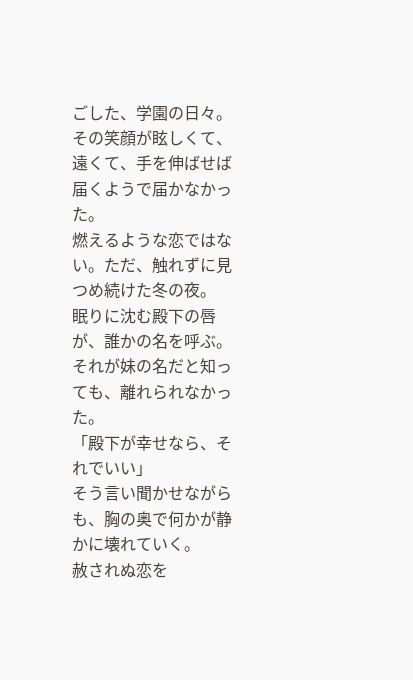ごした、学園の日々。
その笑顔が眩しくて、遠くて、手を伸ばせば届くようで届かなかった。
燃えるような恋ではない。ただ、触れずに見つめ続けた冬の夜。
眠りに沈む殿下の唇が、誰かの名を呼ぶ。
それが妹の名だと知っても、離れられなかった。
「殿下が幸せなら、それでいい」
そう言い聞かせながらも、胸の奥で何かが静かに壊れていく。
赦されぬ恋を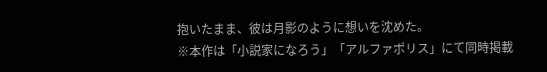抱いたまま、彼は月影のように想いを沈めた。
※本作は「小説家になろう」「アルファポリス」にて同時掲載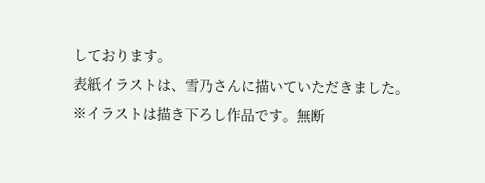しております。
表紙イラストは、雪乃さんに描いていただきました。
※イラストは描き下ろし作品です。無断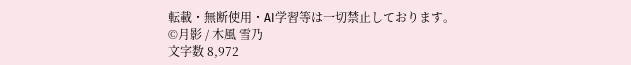転載・無断使用・AI学習等は一切禁止しております。
©月影 / 木風 雪乃
文字数 8,972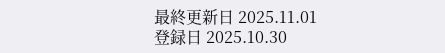最終更新日 2025.11.01
登録日 2025.10.30